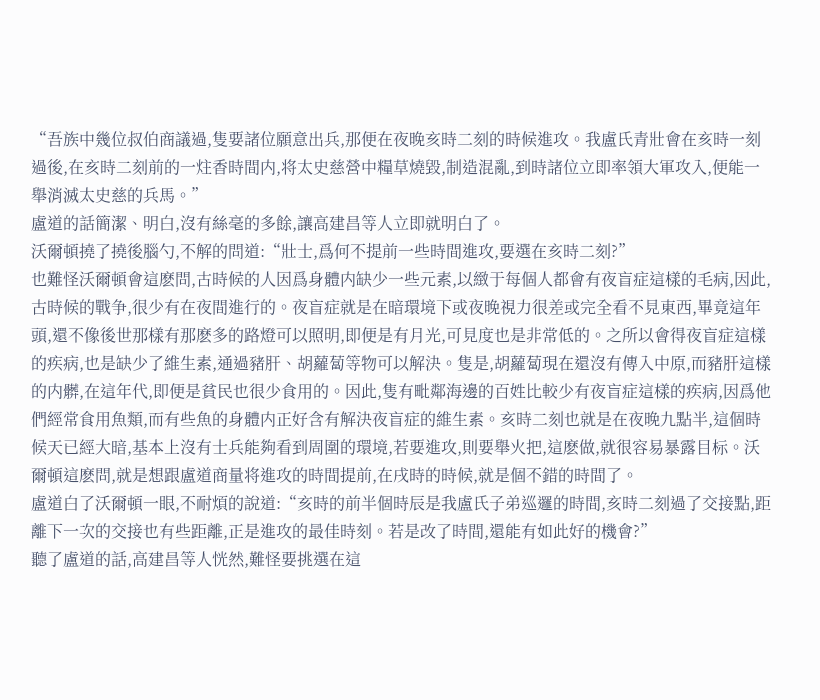“吾族中幾位叔伯商議過,隻要諸位願意出兵,那便在夜晚亥時二刻的時候進攻。我盧氏青壯會在亥時一刻過後,在亥時二刻前的一炷香時間内,将太史慈營中糧草燒毀,制造混亂,到時諸位立即率領大軍攻入,便能一舉消滅太史慈的兵馬。”
盧道的話簡潔、明白,沒有絲毫的多餘,讓高建昌等人立即就明白了。
沃爾頓撓了撓後腦勺,不解的問道:“壯士,爲何不提前一些時間進攻,要選在亥時二刻?”
也難怪沃爾頓會這麽問,古時候的人因爲身體内缺少一些元素,以緻于每個人都會有夜盲症這樣的毛病,因此,古時候的戰争,很少有在夜間進行的。夜盲症就是在暗環境下或夜晚視力很差或完全看不見東西,畢竟這年頭,還不像後世那樣有那麽多的路燈可以照明,即便是有月光,可見度也是非常低的。之所以會得夜盲症這樣的疾病,也是缺少了維生素,通過豬肝、胡蘿蔔等物可以解決。隻是,胡蘿蔔現在還沒有傳入中原,而豬肝這樣的内髒,在這年代,即便是貧民也很少食用的。因此,隻有毗鄰海邊的百姓比較少有夜盲症這樣的疾病,因爲他們經常食用魚類,而有些魚的身體内正好含有解決夜盲症的維生素。亥時二刻也就是在夜晚九點半,這個時候天已經大暗,基本上沒有士兵能夠看到周圍的環境,若要進攻,則要舉火把,這麽做,就很容易暴露目标。沃爾頓這麽問,就是想跟盧道商量将進攻的時間提前,在戌時的時候,就是個不錯的時間了。
盧道白了沃爾頓一眼,不耐煩的說道:“亥時的前半個時辰是我盧氏子弟巡邏的時間,亥時二刻過了交接點,距離下一次的交接也有些距離,正是進攻的最佳時刻。若是改了時間,還能有如此好的機會?”
聽了盧道的話,高建昌等人恍然,難怪要挑選在這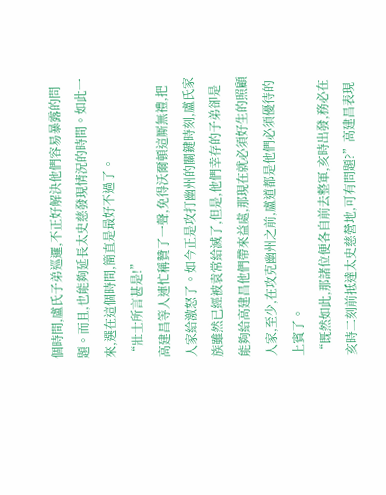個時間,盧氏子弟巡邏,不正好解決他們容易暴露的問題。而且,也能夠延長太史慈發現情況的時間。如此一來,選在這個時間,簡直是最好不過了。
“壯士所言甚是!”
高建昌等人連忙稱贊了一聲,免得沃爾頓這厮無禮,把人家給激怒了。如今正是攻打幽州的關鍵時刻,盧氏家族雖然已經被袁常給滅了,但是,他們幸存的子弟卻是能夠給高建昌他們帶來益處,那現在就必須好生的照顧人家,至少,在攻克幽州之前,盧道都是他們必須優待的上賓了。
“既然如此,那諸位便各自前去整軍,亥時出發,務必在亥時二刻前抵達太史慈營地,可有問題?”高建昌表現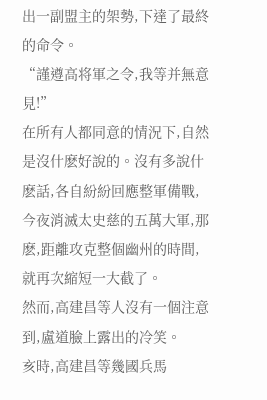出一副盟主的架勢,下達了最終的命令。
“謹遵高将軍之令,我等并無意見!”
在所有人都同意的情況下,自然是沒什麽好說的。沒有多說什麽話,各自紛紛回應整軍備戰,今夜消滅太史慈的五萬大軍,那麽,距離攻克整個幽州的時間,就再次縮短一大截了。
然而,高建昌等人沒有一個注意到,盧道臉上露出的冷笑。
亥時,高建昌等幾國兵馬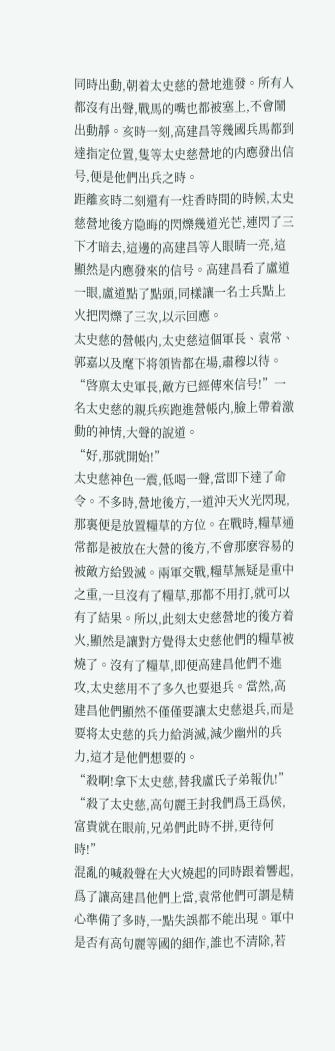同時出動,朝着太史慈的營地進發。所有人都沒有出聲,戰馬的嘴也都被塞上,不會鬧出動靜。亥時一刻,高建昌等幾國兵馬都到達指定位置,隻等太史慈營地的内應發出信号,便是他們出兵之時。
距離亥時二刻還有一炷香時間的時候,太史慈營地後方隐晦的閃爍幾道光芒,連閃了三下才暗去,這邊的高建昌等人眼睛一亮,這顯然是内應發來的信号。高建昌看了盧道一眼,盧道點了點頭,同樣讓一名士兵點上火把閃爍了三次,以示回應。
太史慈的營帳内,太史慈這個軍長、袁常、郭嘉以及麾下将領皆都在場,肅穆以待。
“啓禀太史軍長,敵方已經傳來信号!”一名太史慈的親兵疾跑進營帳内,臉上帶着激動的神情,大聲的說道。
“好,那就開始!”
太史慈神色一震,低喝一聲,當即下達了命令。不多時,營地後方,一道沖天火光閃現,那裏便是放置糧草的方位。在戰時,糧草通常都是被放在大營的後方,不會那麽容易的被敵方給毀滅。兩軍交戰,糧草無疑是重中之重,一旦沒有了糧草,那都不用打,就可以有了結果。所以,此刻太史慈營地的後方着火,顯然是讓對方覺得太史慈他們的糧草被燒了。沒有了糧草,即便高建昌他們不進攻,太史慈用不了多久也要退兵。當然,高建昌他們顯然不僅僅要讓太史慈退兵,而是要将太史慈的兵力給消滅,減少幽州的兵力,這才是他們想要的。
“殺啊!拿下太史慈,替我盧氏子弟報仇!”
“殺了太史慈,高句麗王封我們爲王爲侯,富貴就在眼前,兄弟們此時不拼,更待何時!”
混亂的喊殺聲在大火燒起的同時跟着響起,爲了讓高建昌他們上當,袁常他們可謂是精心準備了多時,一點失誤都不能出現。軍中是否有高句麗等國的細作,誰也不清除,若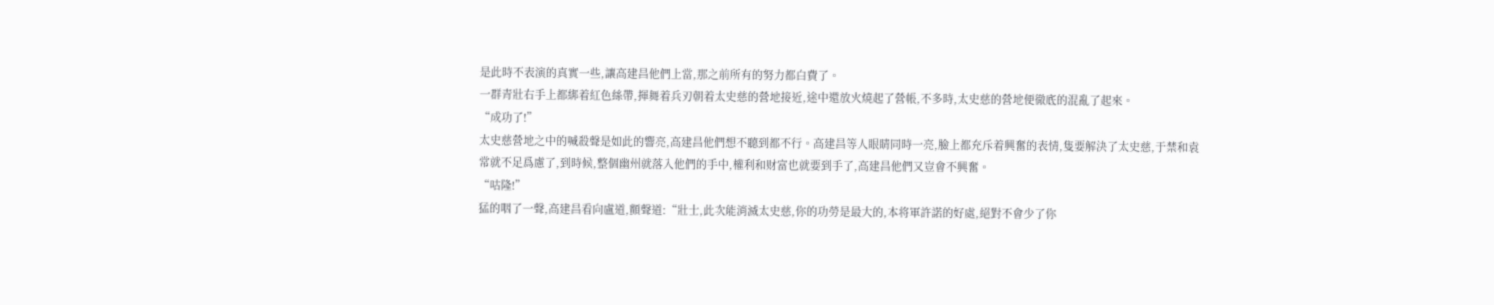是此時不表演的真實一些,讓高建昌他們上當,那之前所有的努力都白費了。
一群青壯右手上都綁着紅色絲帶,揮舞着兵刃朝着太史慈的營地接近,途中還放火燒起了營帳,不多時,太史慈的營地便徹底的混亂了起來。
“成功了!”
太史慈營地之中的喊殺聲是如此的響亮,高建昌他們想不聽到都不行。高建昌等人眼睛同時一亮,臉上都充斥着興奮的表情,隻要解決了太史慈,于禁和袁常就不足爲慮了,到時候,整個幽州就落入他們的手中,權利和财富也就要到手了,高建昌他們又豈會不興奮。
“咕隆!”
猛的咽了一聲,高建昌看向盧道,顫聲道:“壯士,此次能消滅太史慈,你的功勞是最大的,本将軍許諾的好處,絕對不會少了你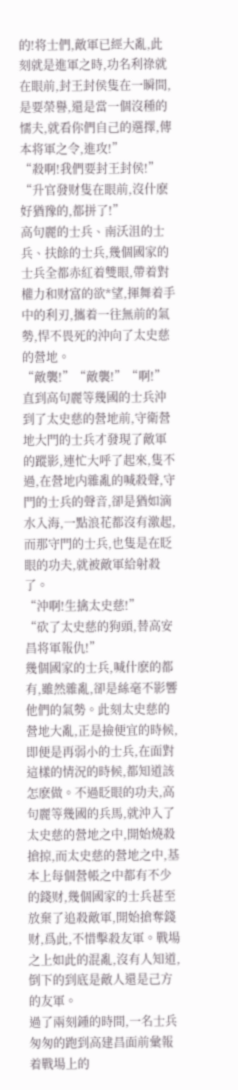的!将士們,敵軍已經大亂,此刻就是進軍之時,功名利祿就在眼前,封王封侯隻在一瞬間,是要榮譽,還是當一個沒種的懦夫,就看你們自己的選擇,傳本将軍之令,進攻!”
“殺啊!我們要封王封侯!”
“升官發财隻在眼前,沒什麽好猶豫的,都拼了!”
高句麗的士兵、南沃沮的士兵、扶餘的士兵,幾個國家的士兵全都赤紅着雙眼,帶着對權力和财富的欲*望,揮舞着手中的利刃,攜着一往無前的氣勢,悍不畏死的沖向了太史慈的營地。
“敵襲!”“敵襲!”“啊!”
直到高句麗等幾國的士兵沖到了太史慈的營地前,守衛營地大門的士兵才發現了敵軍的蹤影,連忙大呼了起來,隻不過,在營地内雜亂的喊殺聲,守門的士兵的聲音,卻是猶如滴水入海,一點浪花都沒有激起,而那守門的士兵,也隻是在眨眼的功夫,就被敵軍給射殺了。
“沖啊!生擒太史慈!”
“砍了太史慈的狗頭,替高安昌将軍報仇!”
幾個國家的士兵,喊什麽的都有,雖然雜亂,卻是絲毫不影響他們的氣勢。此刻太史慈的營地大亂,正是撿便宜的時候,即便是再弱小的士兵,在面對這樣的情況的時候,都知道該怎麽做。不過眨眼的功夫,高句麗等幾國的兵馬,就沖入了太史慈的營地之中,開始燒殺搶掠,而太史慈的營地之中,基本上每個營帳之中都有不少的錢财,幾個國家的士兵甚至放棄了追殺敵軍,開始搶奪錢财,爲此,不惜擊殺友軍。戰場之上如此的混亂,沒有人知道,倒下的到底是敵人還是己方的友軍。
過了兩刻鍾的時間,一名士兵匆匆的跑到高建昌面前彙報着戰場上的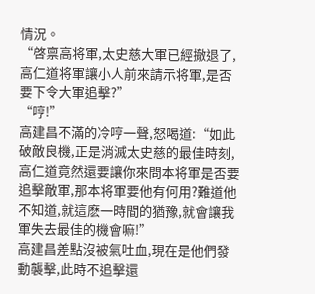情況。
“啓禀高将軍,太史慈大軍已經撤退了,高仁道将軍讓小人前來請示将軍,是否要下令大軍追擊?”
“哼!”
高建昌不滿的冷哼一聲,怒喝道:“如此破敵良機,正是消滅太史慈的最佳時刻,高仁道竟然還要讓你來問本将軍是否要追擊敵軍,那本将軍要他有何用?難道他不知道,就這麽一時間的猶豫,就會讓我軍失去最佳的機會嘛!”
高建昌差點沒被氣吐血,現在是他們發動襲擊,此時不追擊還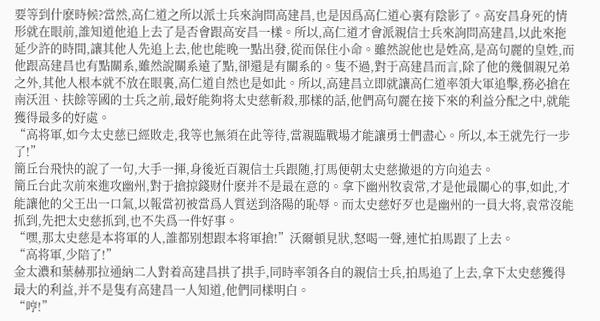要等到什麽時候?當然,高仁道之所以派士兵來詢問高建昌,也是因爲高仁道心裏有陰影了。高安昌身死的情形就在眼前,誰知道他追上去了是否會跟高安昌一樣。所以,高仁道才會派親信士兵來詢問高建昌,以此來拖延少許的時間,讓其他人先追上去,他也能晚一點出發,從而保住小命。雖然說他也是姓高,是高句麗的皇姓,而他跟高建昌也有點關系,雖然說關系遠了點,卻還是有關系的。隻不過,對于高建昌而言,除了他的幾個親兄弟之外,其他人根本就不放在眼裏,高仁道自然也是如此。所以,高建昌立即就讓高仁道率領大軍追擊,務必搶在南沃沮、扶餘等國的士兵之前,最好能夠将太史慈斬殺,那樣的話,他們高句麗在接下來的利益分配之中,就能獲得最多的好處。
“高将軍,如今太史慈已經敗走,我等也無須在此等待,當親臨戰場才能讓勇士們盡心。所以,本王就先行一步了!”
簡丘台飛快的說了一句,大手一揮,身後近百親信士兵跟随,打馬便朝太史慈撤退的方向追去。
簡丘台此次前來進攻幽州,對于搶掠錢财什麽并不是最在意的。拿下幽州牧袁常,才是他最關心的事,如此,才能讓他的父王出一口氣,以報當初被當爲人質送到洛陽的恥辱。而太史慈好歹也是幽州的一員大将,袁常沒能抓到,先把太史慈抓到,也不失爲一件好事。
“嘿,那太史慈是本将軍的人,誰都别想跟本将軍搶!”沃爾頓見狀,怒喝一聲,連忙拍馬跟了上去。
“高将軍,少陪了!”
金太濃和葉赫那拉通納二人對着高建昌拱了拱手,同時率領各自的親信士兵,拍馬追了上去,拿下太史慈獲得最大的利益,并不是隻有高建昌一人知道,他們同樣明白。
“哼!”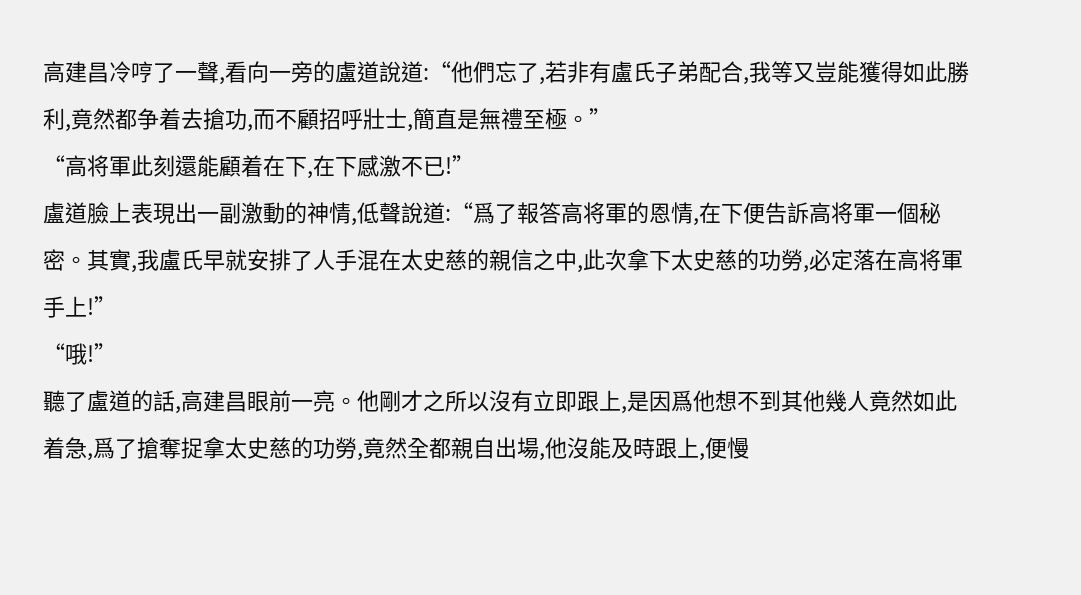高建昌冷哼了一聲,看向一旁的盧道說道:“他們忘了,若非有盧氏子弟配合,我等又豈能獲得如此勝利,竟然都争着去搶功,而不顧招呼壯士,簡直是無禮至極。”
“高将軍此刻還能顧着在下,在下感激不已!”
盧道臉上表現出一副激動的神情,低聲說道:“爲了報答高将軍的恩情,在下便告訴高将軍一個秘密。其實,我盧氏早就安排了人手混在太史慈的親信之中,此次拿下太史慈的功勞,必定落在高将軍手上!”
“哦!”
聽了盧道的話,高建昌眼前一亮。他剛才之所以沒有立即跟上,是因爲他想不到其他幾人竟然如此着急,爲了搶奪捉拿太史慈的功勞,竟然全都親自出場,他沒能及時跟上,便慢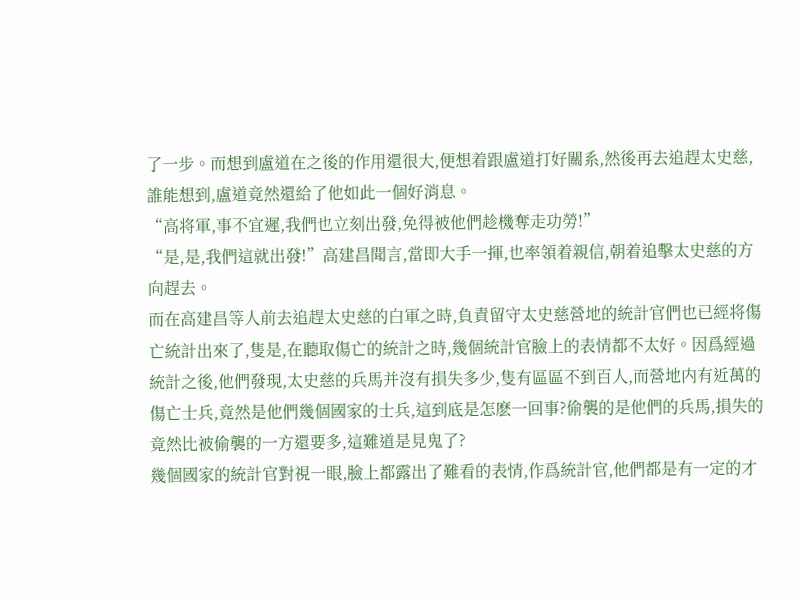了一步。而想到盧道在之後的作用還很大,便想着跟盧道打好關系,然後再去追趕太史慈,誰能想到,盧道竟然還給了他如此一個好消息。
“高将軍,事不宜遲,我們也立刻出發,免得被他們趁機奪走功勞!”
“是,是,我們這就出發!”高建昌聞言,當即大手一揮,也率領着親信,朝着追擊太史慈的方向趕去。
而在高建昌等人前去追趕太史慈的白軍之時,負責留守太史慈營地的統計官們也已經将傷亡統計出來了,隻是,在聽取傷亡的統計之時,幾個統計官臉上的表情都不太好。因爲經過統計之後,他們發現,太史慈的兵馬并沒有損失多少,隻有區區不到百人,而營地内有近萬的傷亡士兵,竟然是他們幾個國家的士兵,這到底是怎麽一回事?偷襲的是他們的兵馬,損失的竟然比被偷襲的一方還要多,這難道是見鬼了?
幾個國家的統計官對視一眼,臉上都露出了難看的表情,作爲統計官,他們都是有一定的才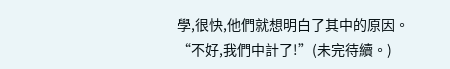學,很快,他們就想明白了其中的原因。
“不好,我們中計了!”(未完待續。)